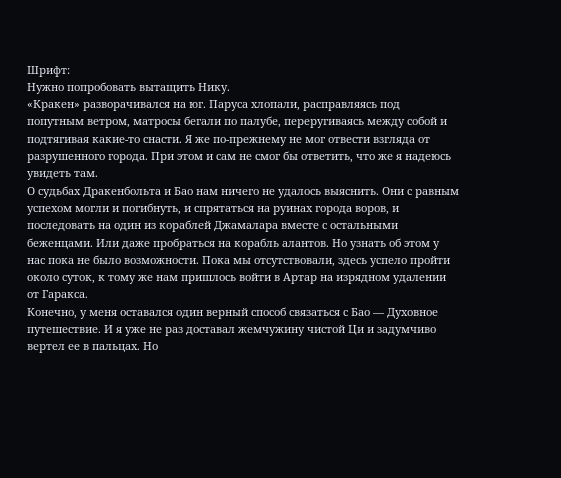Шрифт:
Нужно попробовать вытащить Нику.
«Кракен» разворачивался на юг. Паруса хлопали, расправляясь под попутным ветром, матросы бегали по палубе, переругиваясь между собой и подтягивая какие-то снасти. Я же по-прежнему не мог отвести взгляда от разрушенного города. При этом и сам не смог бы ответить, что же я надеюсь увидеть там.
О судьбах Дракенбольта и Бао нам ничего не удалось выяснить. Они с равным успехом могли и погибнуть, и спрятаться на руинах города воров, и последовать на один из кораблей Джамалара вместе с остальными беженцами. Или даже пробраться на корабль алантов. Но узнать об этом у нас пока не было возможности. Пока мы отсутствовали, здесь успело пройти около суток, к тому же нам пришлось войти в Артар на изрядном удалении от Гаракса.
Конечно, у меня оставался один верный способ связаться с Бао — Духовное путешествие. И я уже не раз доставал жемчужину чистой Ци и задумчиво вертел ее в пальцах. Но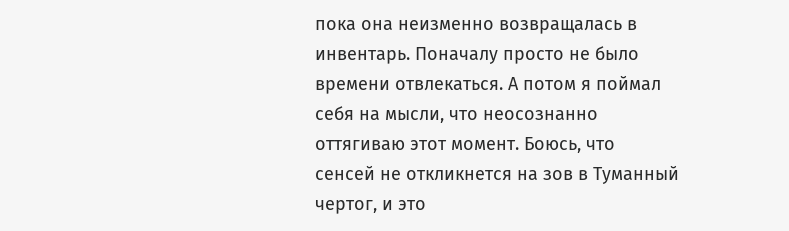пока она неизменно возвращалась в инвентарь. Поначалу просто не было времени отвлекаться. А потом я поймал себя на мысли, что неосознанно оттягиваю этот момент. Боюсь, что сенсей не откликнется на зов в Туманный чертог, и это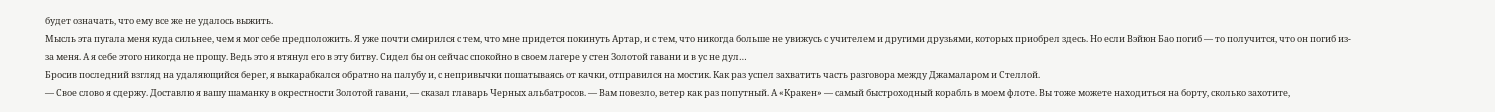будет означать, что ему все же не удалось выжить.
Мысль эта пугала меня куда сильнее, чем я мог себе предположить. Я уже почти смирился с тем, что мне придется покинуть Артар, и с тем, что никогда больше не увижусь с учителем и другими друзьями, которых приобрел здесь. Но если Вэйюн Бао погиб — то получится, что он погиб из-за меня. А я себе этого никогда не прощу. Ведь это я втянул его в эту битву. Сидел бы он сейчас спокойно в своем лагере у стен Золотой гавани и в ус не дул…
Бросив последний взгляд на удаляющийся берег, я выкарабкался обратно на палубу и, с непривычки пошатываясь от качки, отправился на мостик. Как раз успел захватить часть разговора между Джамаларом и Стеллой.
— Свое слово я сдержу. Доставлю я вашу шаманку в окрестности Золотой гавани, — сказал главарь Черных альбатросов. — Вам повезло, ветер как раз попутный. А «Кракен» — самый быстроходный корабль в моем флоте. Вы тоже можете находиться на борту, сколько захотите,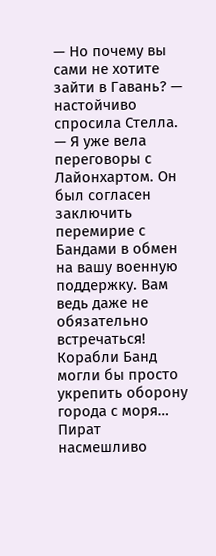— Но почему вы сами не хотите зайти в Гавань? — настойчиво спросила Стелла. — Я уже вела переговоры с Лайонхартом. Он был согласен заключить перемирие с Бандами в обмен на вашу военную поддержку. Вам ведь даже не обязательно встречаться! Корабли Банд могли бы просто укрепить оборону города с моря…
Пират насмешливо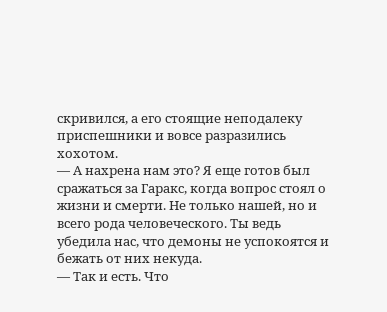скривился, а его стоящие неподалеку приспешники и вовсе разразились хохотом.
— А нахрена нам это? Я еще готов был сражаться за Гаракс, когда вопрос стоял о жизни и смерти. Не только нашей, но и всего рода человеческого. Ты ведь убедила нас, что демоны не успокоятся и бежать от них некуда.
— Так и есть. Что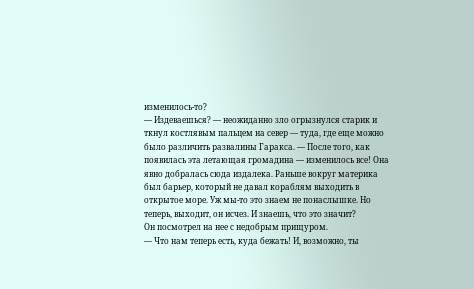изменилось-то?
— Издеваешься? — неожиданно зло огрызнулся старик и ткнул костлявым пальцем на север — туда, где еще можно было различить развалины Гаракса. — После того, как появилась эта летающая громадина — изменилось все! Она явно добралась сюда издалека. Раньше вокруг материка был барьер, который не давал кораблям выходить в открытое море. Уж мы-то это знаем не понаслышке. Но теперь, выходит, он исчез. И знаешь, что это значит?
Он посмотрел на нее с недобрым прищуром.
— Что нам теперь есть, куда бежать! И, возможно, ты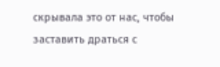скрывала это от нас, чтобы заставить драться с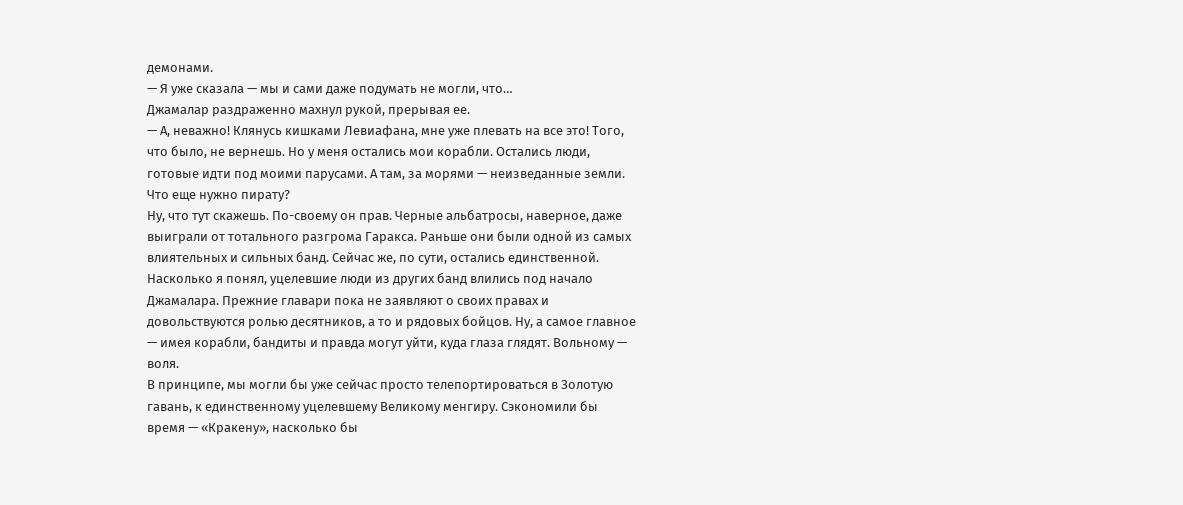демонами.
— Я уже сказала — мы и сами даже подумать не могли, что…
Джамалар раздраженно махнул рукой, прерывая ее.
— А, неважно! Клянусь кишками Левиафана, мне уже плевать на все это! Того, что было, не вернешь. Но у меня остались мои корабли. Остались люди, готовые идти под моими парусами. А там, за морями — неизведанные земли. Что еще нужно пирату?
Ну, что тут скажешь. По-своему он прав. Черные альбатросы, наверное, даже выиграли от тотального разгрома Гаракса. Раньше они были одной из самых влиятельных и сильных банд. Сейчас же, по сути, остались единственной. Насколько я понял, уцелевшие люди из других банд влились под начало Джамалара. Прежние главари пока не заявляют о своих правах и довольствуются ролью десятников, а то и рядовых бойцов. Ну, а самое главное — имея корабли, бандиты и правда могут уйти, куда глаза глядят. Вольному — воля.
В принципе, мы могли бы уже сейчас просто телепортироваться в Золотую гавань, к единственному уцелевшему Великому менгиру. Сэкономили бы время — «Кракену», насколько бы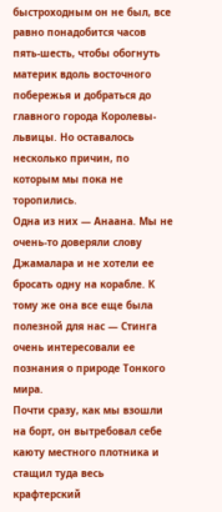быстроходным он не был, все равно понадобится часов пять-шесть, чтобы обогнуть материк вдоль восточного побережья и добраться до главного города Королевы-львицы. Но оставалось несколько причин, по которым мы пока не торопились.
Одна из них — Анаана. Мы не очень-то доверяли слову Джамалара и не хотели ее бросать одну на корабле. К тому же она все еще была полезной для нас — Стинга очень интересовали ее познания о природе Тонкого мира.
Почти сразу, как мы взошли на борт, он вытребовал себе каюту местного плотника и стащил туда весь крафтерский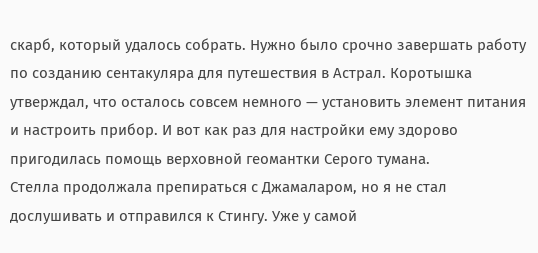скарб, который удалось собрать. Нужно было срочно завершать работу по созданию сентакуляра для путешествия в Астрал. Коротышка утверждал, что осталось совсем немного — установить элемент питания и настроить прибор. И вот как раз для настройки ему здорово пригодилась помощь верховной геомантки Серого тумана.
Стелла продолжала препираться с Джамаларом, но я не стал дослушивать и отправился к Стингу. Уже у самой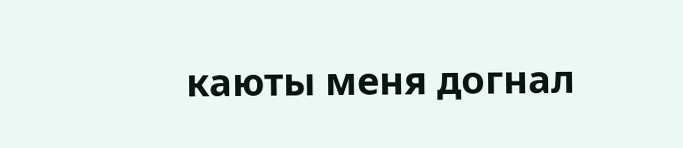каюты меня догнал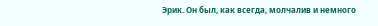Эрик. Он был, как всегда, молчалив и немного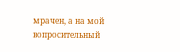мрачен, а на мой вопросительный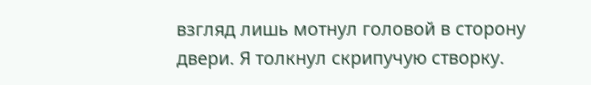взгляд лишь мотнул головой в сторону двери. Я толкнул скрипучую створку.